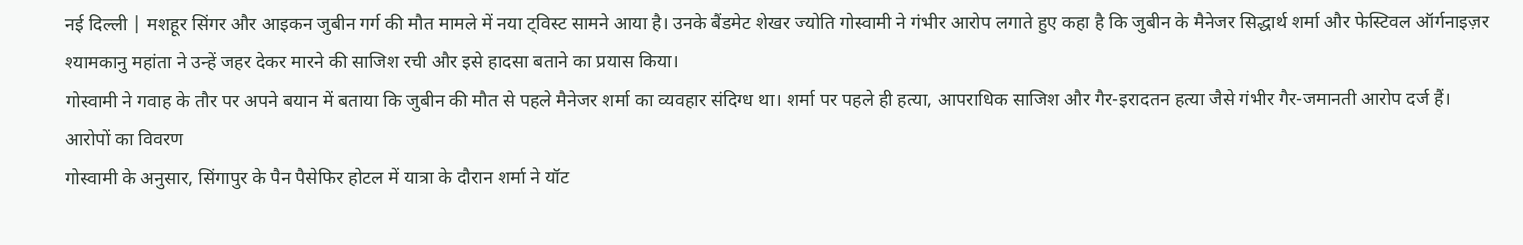नई दिल्ली | मशहूर सिंगर और आइकन जुबीन गर्ग की मौत मामले में नया ट्विस्ट सामने आया है। उनके बैंडमेट शेखर ज्योति गोस्वामी ने गंभीर आरोप लगाते हुए कहा है कि जुबीन के मैनेजर सिद्धार्थ शर्मा और फेस्टिवल ऑर्गनाइज़र श्यामकानु महांता ने उन्हें जहर देकर मारने की साजिश रची और इसे हादसा बताने का प्रयास किया।
गोस्वामी ने गवाह के तौर पर अपने बयान में बताया कि जुबीन की मौत से पहले मैनेजर शर्मा का व्यवहार संदिग्ध था। शर्मा पर पहले ही हत्या, आपराधिक साजिश और गैर-इरादतन हत्या जैसे गंभीर गैर-जमानती आरोप दर्ज हैं।
आरोपों का विवरण
गोस्वामी के अनुसार, सिंगापुर के पैन पैसेफिर होटल में यात्रा के दौरान शर्मा ने यॉट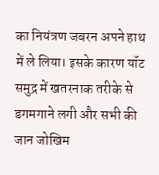का नियंत्रण जबरन अपने हाथ में ले लिया। इसके कारण यॉट समुद्र में खतरनाक तरीके से डगमगाने लगी और सभी की जान जोखिम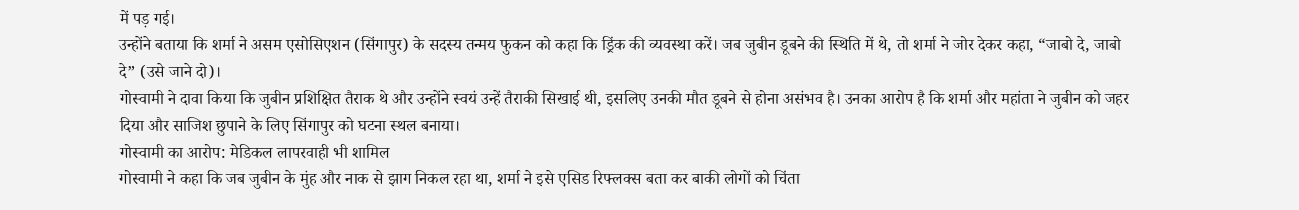में पड़ गई।
उन्होंने बताया कि शर्मा ने असम एसोसिएशन (सिंगापुर) के सदस्य तन्मय फुकन को कहा कि ड्रिंक की व्यवस्था करें। जब जुबीन डूबने की स्थिति में थे, तो शर्मा ने जोर देकर कहा, “जाबो दे, जाबो दे” (उसे जाने दो)।
गोस्वामी ने दावा किया कि जुबीन प्रशिक्षित तैराक थे और उन्होंने स्वयं उन्हें तैराकी सिखाई थी, इसलिए उनकी मौत डूबने से होना असंभव है। उनका आरोप है कि शर्मा और महांता ने जुबीन को जहर दिया और साजिश छुपाने के लिए सिंगापुर को घटना स्थल बनाया।
गोस्वामी का आरोप: मेडिकल लापरवाही भी शामिल
गोस्वामी ने कहा कि जब जुबीन के मुंह और नाक से झाग निकल रहा था, शर्मा ने इसे एसिड रिफ्लक्स बता कर बाकी लोगों को चिंता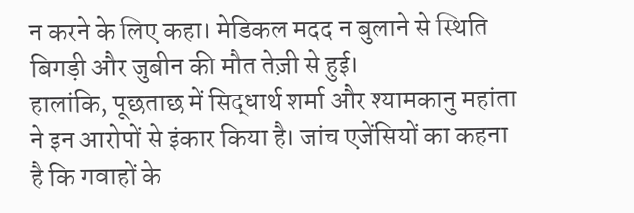न करने के लिए कहा। मेडिकल मदद न बुलाने से स्थिति बिगड़ी और जुबीन की मौत तेज़ी से हुई।
हालांकि, पूछताछ में सिद्धार्थ शर्मा और श्यामकानु महांता ने इन आरोपों से इंकार किया है। जांच एजेंसियों का कहना है कि गवाहों के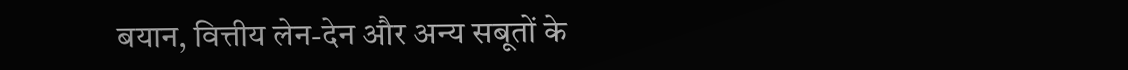बयान, वित्तीय लेन-देन और अन्य सबूतों के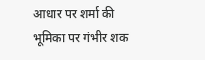आधार पर शर्मा की भूमिका पर गंभीर शक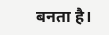बनता है।